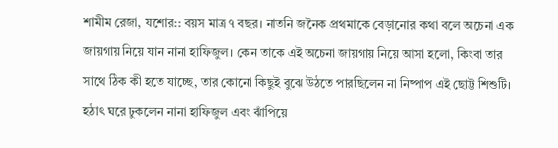শামীম রেজা, যশোর:: বয়স মাত্র ৭ বছর। নাতনি জনৈক প্রথমাকে বেড়ানোর কথা বলে অচেনা এক জায়গায় নিয়ে যান নানা হাফিজুল। কেন তাকে এই অচেনা জায়গায় নিয়ে আসা হলো, কিংবা তার সাথে ঠিক কী হতে যাচ্ছে, তার কোনো কিছুই বুঝে উঠতে পারছিলেন না নিষ্পাপ এই ছোট্ট শিশুটি। হঠাৎ ঘরে ঢুকলেন নানা হাফিজুল এবং ঝাঁপিয়ে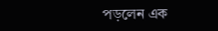পড়লেন এক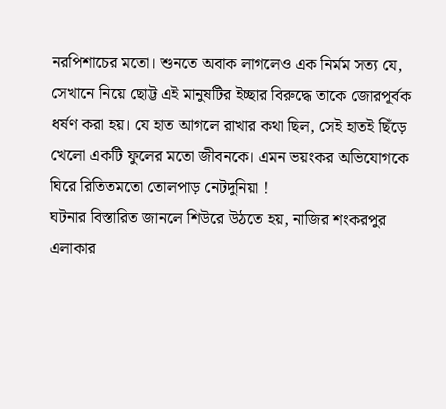নরপিশাচের মতো। শুনতে অবাক লাগলেও এক নির্মম সত্য যে, সেখানে নিয়ে ছোট্ট এই মানুষটির ইচ্ছার বিরুদ্ধে তাকে জোরপূর্বক ধর্ষণ করা হয়। যে হাত আগলে রাখার কথা ছিল, সেই হাতই ছিঁড়ে খেলো একটি ফুলের মতো জীবনকে। এমন ভয়ংকর অভিযোগকে ঘিরে রিতিতমতো তোলপাড় নেটদুনিয়া !
ঘটনার বিস্তারিত জানলে শিউরে উঠতে হয়, নাজির শংকরপুর এলাকার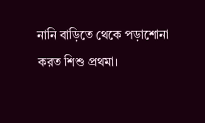নানি বাড়িতে থেকে পড়াশোনা করত শিশু প্রথমা।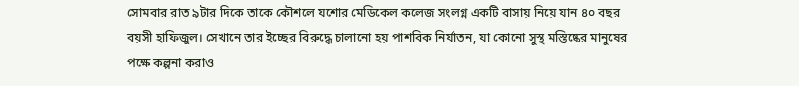সোমবার রাত ৯টার দিকে তাকে কৌশলে যশোর মেডিকেল কলেজ সংলগ্ন একটি বাসায় নিয়ে যান ৪০ বছর বয়সী হাফিজুল। সেখানে তার ইচ্ছের বিরুদ্ধে চালানো হয় পাশবিক নির্যাতন, যা কোনো সুস্থ মস্তিষ্কের মানুষের পক্ষে কল্পনা করাও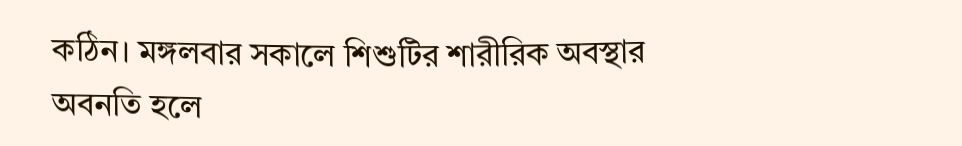কঠিন। মঙ্গলবার সকালে শিশুটির শারীরিক অবস্থার অবনতি হলে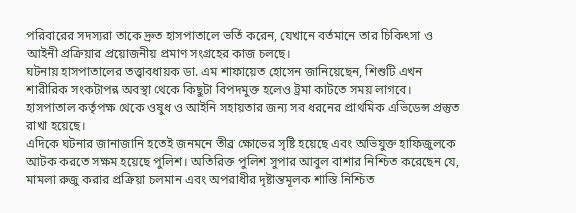পরিবারের সদস্যরা তাকে দ্রুত হাসপাতালে ভর্তি করেন, যেখানে বর্তমানে তার চিকিৎসা ও আইনী প্রক্রিয়ার প্রয়োজনীয় প্রমাণ সংগ্রহের কাজ চলছে।
ঘটনায় হাসপাতালের তত্ত্বাবধায়ক ডা. এম শাফায়েত হোসেন জানিয়েছেন, শিশুটি এখন শারীরিক সংকটাপন্ন অবস্থা থেকে কিছুটা বিপদমুক্ত হলেও ট্রমা কাটতে সময় লাগবে। হাসপাতাল কর্তৃপক্ষ থেকে ওষুধ ও আইনি সহায়তার জন্য সব ধরনের প্রাথমিক এভিডেন্স প্রস্তুত রাখা হয়েছে।
এদিকে ঘটনার জানাজানি হতেই জনমনে তীব্র ক্ষোভের সৃষ্টি হয়েছে এবং অভিযুক্ত হাফিজুলকে আটক করতে সক্ষম হয়েছে পুলিশ। অতিরিক্ত পুলিশ সুপার আবুল বাশার নিশ্চিত করেছেন যে, মামলা রুজু করার প্রক্রিয়া চলমান এবং অপরাধীর দৃষ্টান্তমূলক শাস্তি নিশ্চিত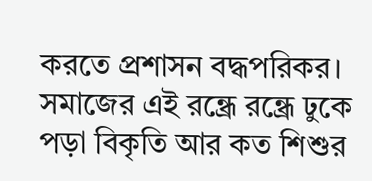করতে প্রশাসন বদ্ধপরিকর।
সমাজের এই রন্ধ্রে রন্ধ্রে ঢুকে পড়া বিকৃতি আর কত শিশুর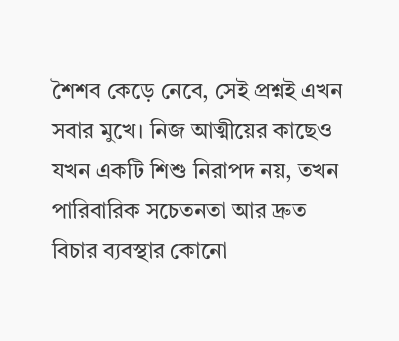শৈশব কেড়ে নেবে, সেই প্রশ্নই এখন সবার মুখে। নিজ আত্মীয়ের কাছেও যখন একটি শিশু নিরাপদ নয়, তখন পারিবারিক সচেতনতা আর দ্রুত বিচার ব্যবস্থার কোনো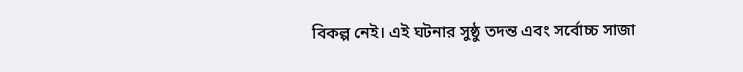বিকল্প নেই। এই ঘটনার সুষ্ঠু তদন্ত এবং সর্বোচ্চ সাজা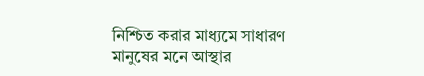নিশ্চিত করার মাধ্যমে সাধারণ মানুষের মনে আস্থার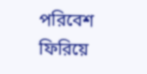পরিবেশ ফিরিয়ে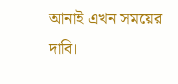আনাই এখন সময়ের দাবি।